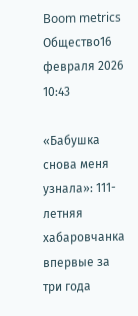Boom metrics
Общество16 февраля 2026 10:43

«Бабушка снова меня узнала»: 111-летняя хабаровчанка впервые за три года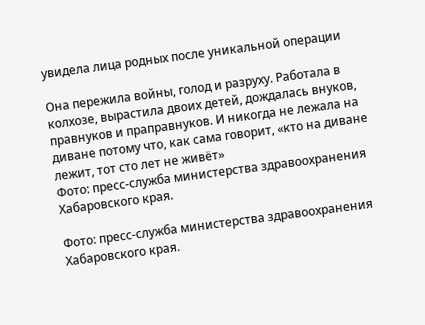увидела лица родных после уникальной операции

Она пережила войны, голод и разруху. Работала в колхозе, вырастила двоих детей, дождалась внуков, правнуков и праправнуков. И никогда не лежала на диване потому что, как сама говорит, «кто на диване лежит, тот сто лет не живёт»
Фото: пресс-служба министерства здравоохранения Хабаровского края.

Фото: пресс-служба министерства здравоохранения Хабаровского края.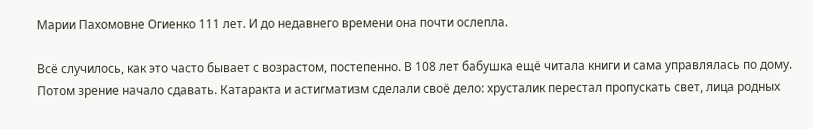Марии Пахомовне Огиенко 111 лет. И до недавнего времени она почти ослепла.

Всё случилось, как это часто бывает с возрастом, постепенно. В 108 лет бабушка ещё читала книги и сама управлялась по дому. Потом зрение начало сдавать. Катаракта и астигматизм сделали своё дело: хрусталик перестал пропускать свет, лица родных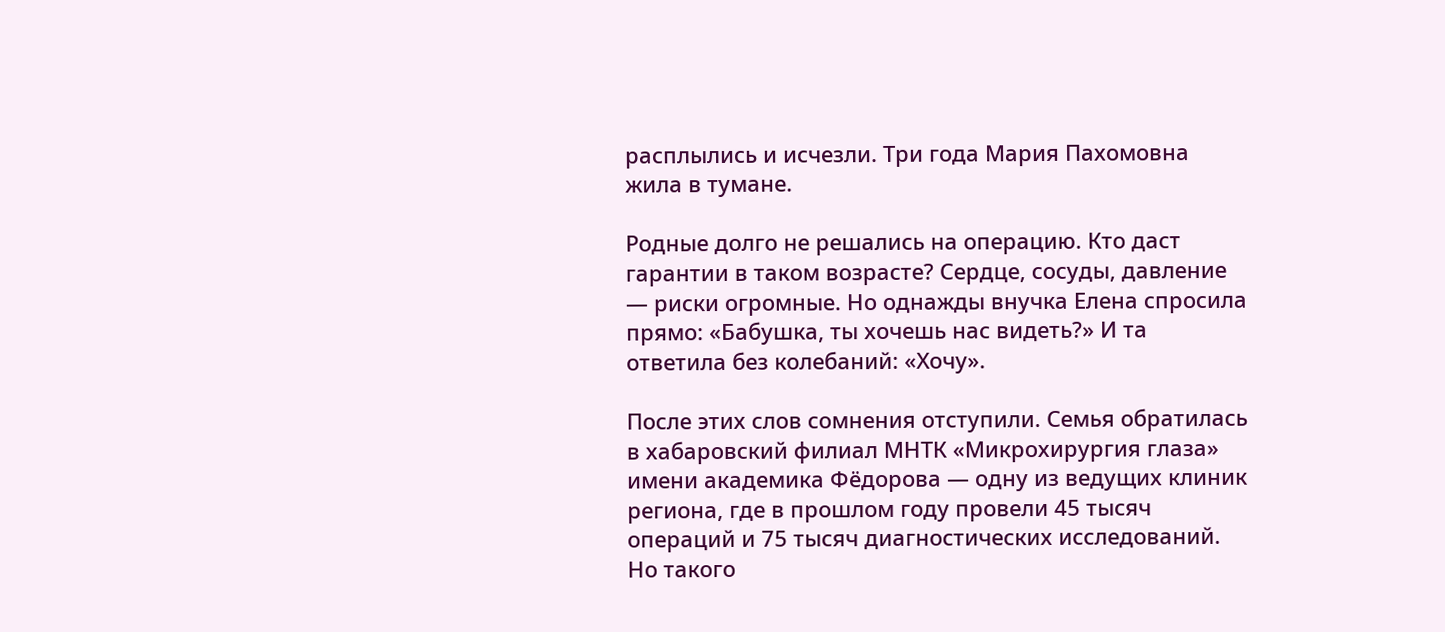расплылись и исчезли. Три года Мария Пахомовна жила в тумане.

Родные долго не решались на операцию. Кто даст гарантии в таком возрасте? Сердце, сосуды, давление — риски огромные. Но однажды внучка Елена спросила прямо: «Бабушка, ты хочешь нас видеть?» И та ответила без колебаний: «Хочу».

После этих слов сомнения отступили. Семья обратилась в хабаровский филиал МНТК «Микрохирургия глаза» имени академика Фёдорова — одну из ведущих клиник региона, где в прошлом году провели 45 тысяч операций и 75 тысяч диагностических исследований. Но такого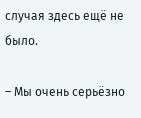случая здесь ещё не было.

– Мы очень серьёзно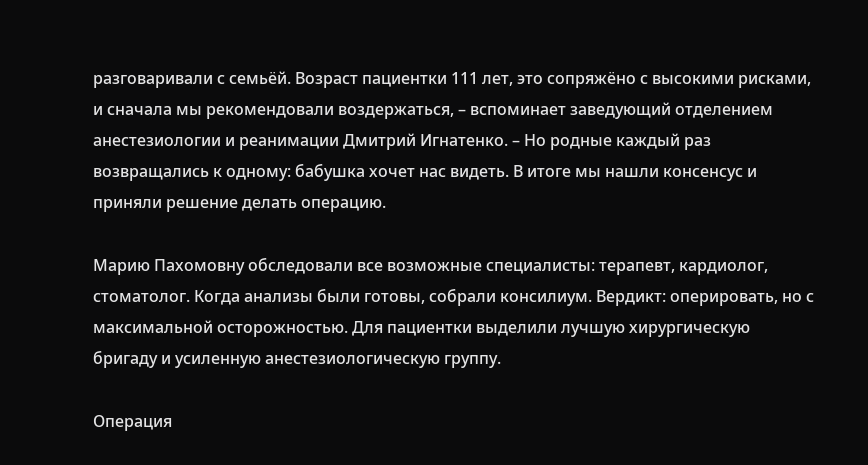разговаривали с семьёй. Возраст пациентки 111 лет, это сопряжёно с высокими рисками, и сначала мы рекомендовали воздержаться, – вспоминает заведующий отделением анестезиологии и реанимации Дмитрий Игнатенко. – Но родные каждый раз возвращались к одному: бабушка хочет нас видеть. В итоге мы нашли консенсус и приняли решение делать операцию.

Марию Пахомовну обследовали все возможные специалисты: терапевт, кардиолог, стоматолог. Когда анализы были готовы, собрали консилиум. Вердикт: оперировать, но с максимальной осторожностью. Для пациентки выделили лучшую хирургическую бригаду и усиленную анестезиологическую группу.

Операция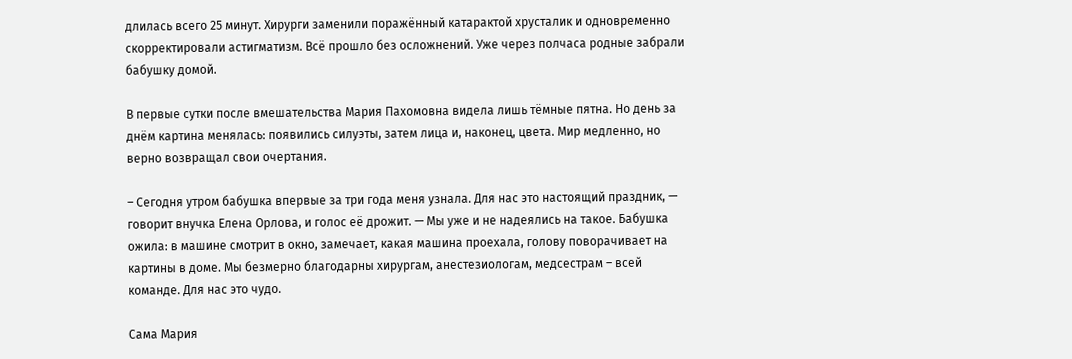длилась всего 25 минут. Хирурги заменили поражённый катарактой хрусталик и одновременно скорректировали астигматизм. Всё прошло без осложнений. Уже через полчаса родные забрали бабушку домой.

В первые сутки после вмешательства Мария Пахомовна видела лишь тёмные пятна. Но день за днём картина менялась: появились силуэты, затем лица и, наконец, цвета. Мир медленно, но верно возвращал свои очертания.

– Сегодня утром бабушка впервые за три года меня узнала. Для нас это настоящий праздник, — говорит внучка Елена Орлова, и голос её дрожит. — Мы уже и не надеялись на такое. Бабушка ожила: в машине смотрит в окно, замечает, какая машина проехала, голову поворачивает на картины в доме. Мы безмерно благодарны хирургам, анестезиологам, медсестрам – всей команде. Для нас это чудо.

Сама Мария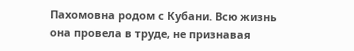Пахомовна родом с Кубани. Всю жизнь она провела в труде, не признавая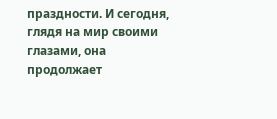праздности. И сегодня, глядя на мир своими глазами, она продолжает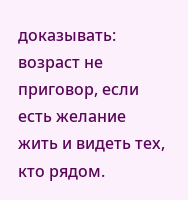доказывать: возраст не приговор, если есть желание жить и видеть тех, кто рядом.